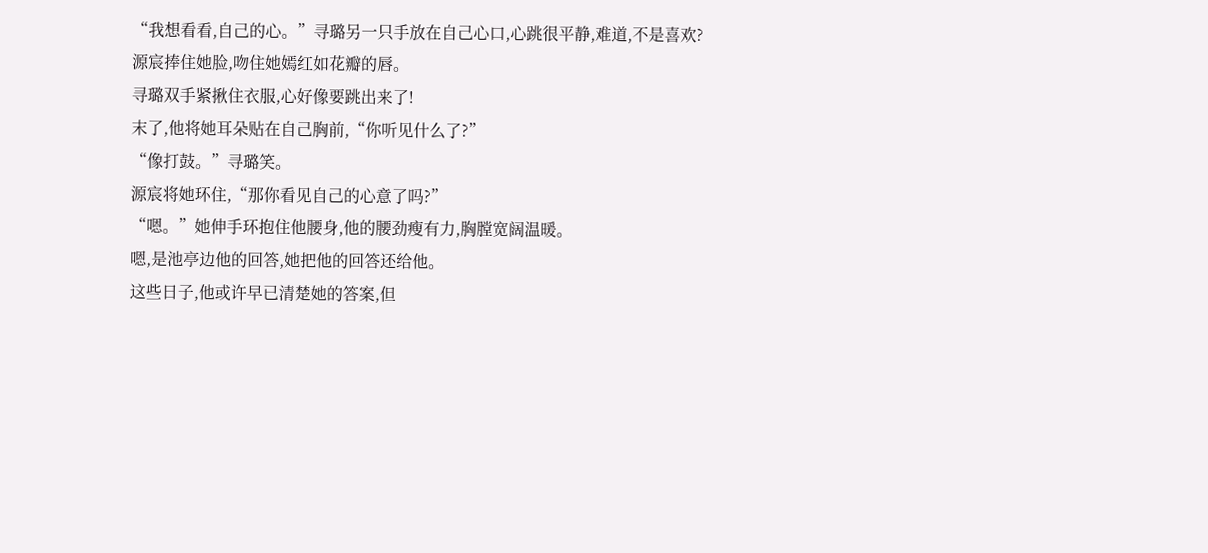“我想看看,自己的心。”寻璐另一只手放在自己心口,心跳很平静,难道,不是喜欢?
源宸捧住她脸,吻住她嫣红如花瓣的唇。
寻璐双手紧揪住衣服,心好像要跳出来了!
末了,他将她耳朵贴在自己胸前,“你听见什么了?”
“像打鼓。”寻璐笑。
源宸将她环住,“那你看见自己的心意了吗?”
“嗯。”她伸手环抱住他腰身,他的腰劲瘦有力,胸膛宽阔温暖。
嗯,是池亭边他的回答,她把他的回答还给他。
这些日子,他或许早已清楚她的答案,但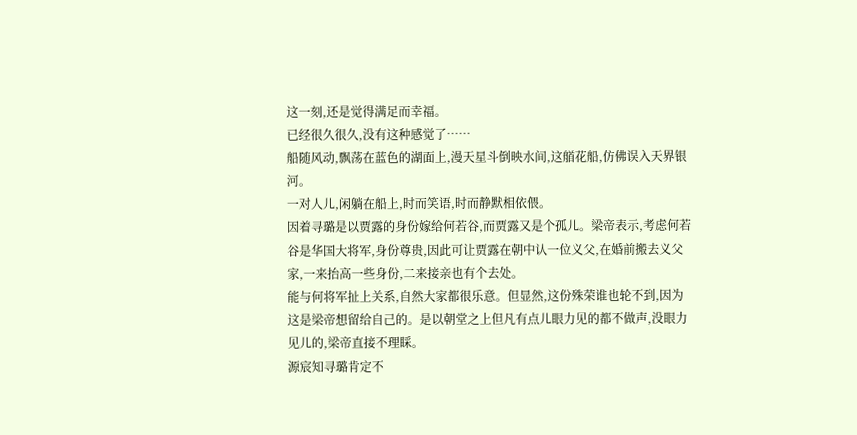这一刻,还是觉得满足而幸福。
已经很久很久,没有这种感觉了……
船随风动,飘荡在蓝色的湖面上,漫天星斗倒映水间,这艏花船,仿佛误入天界银河。
一对人儿,闲躺在船上,时而笑语,时而静默相依偎。
因着寻璐是以贾露的身份嫁给何若谷,而贾露又是个孤儿。梁帝表示,考虑何若谷是华国大将军,身份尊贵,因此可让贾露在朝中认一位义父,在婚前搬去义父家,一来抬高一些身份,二来接亲也有个去处。
能与何将军扯上关系,自然大家都很乐意。但显然,这份殊荣谁也轮不到,因为这是梁帝想留给自己的。是以朝堂之上但凡有点儿眼力见的都不做声,没眼力见儿的,梁帝直接不理睬。
源宸知寻璐肯定不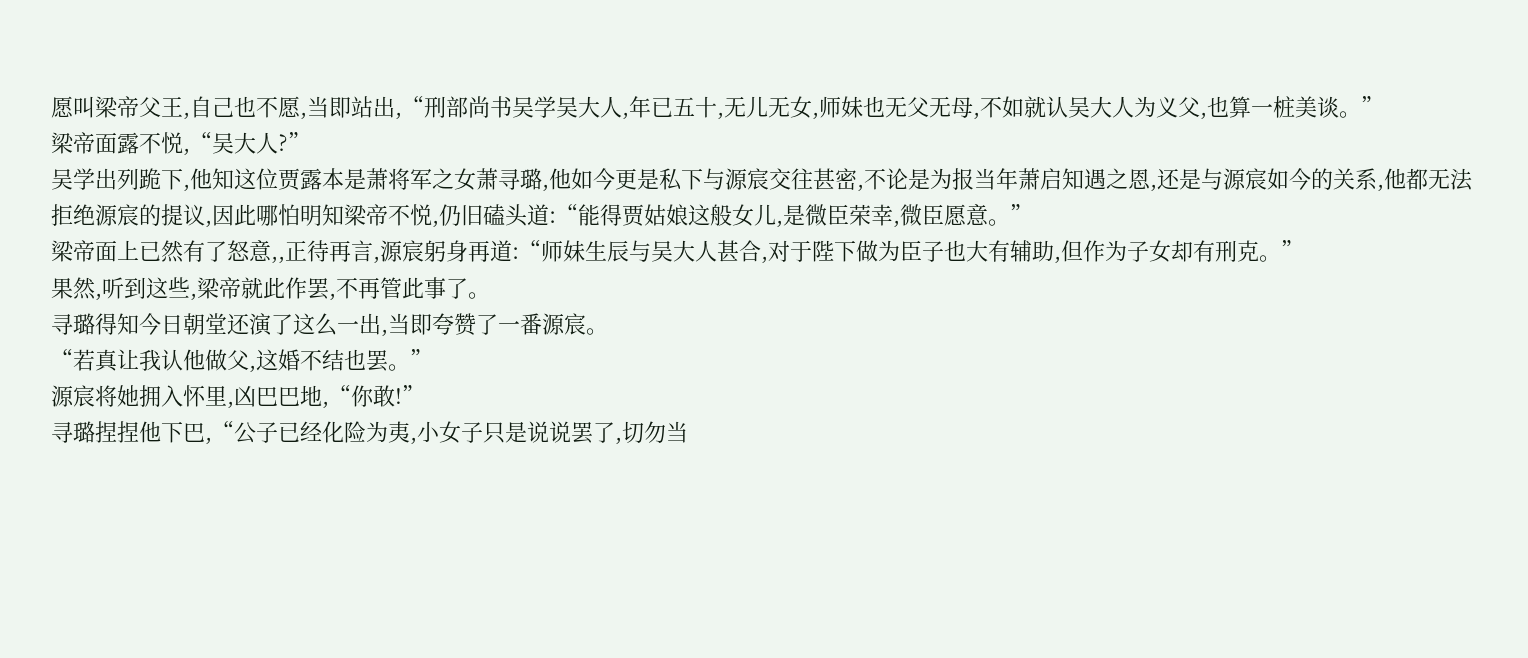愿叫梁帝父王,自己也不愿,当即站出,“刑部尚书吴学吴大人,年已五十,无儿无女,师妹也无父无母,不如就认吴大人为义父,也算一桩美谈。”
梁帝面露不悦,“吴大人?”
吴学出列跪下,他知这位贾露本是萧将军之女萧寻璐,他如今更是私下与源宸交往甚密,不论是为报当年萧启知遇之恩,还是与源宸如今的关系,他都无法拒绝源宸的提议,因此哪怕明知梁帝不悦,仍旧磕头道:“能得贾姑娘这般女儿,是微臣荣幸,微臣愿意。”
梁帝面上已然有了怒意,,正待再言,源宸躬身再道:“师妹生辰与吴大人甚合,对于陛下做为臣子也大有辅助,但作为子女却有刑克。”
果然,听到这些,梁帝就此作罢,不再管此事了。
寻璐得知今日朝堂还演了这么一出,当即夸赞了一番源宸。
“若真让我认他做父,这婚不结也罢。”
源宸将她拥入怀里,凶巴巴地,“你敢!”
寻璐捏捏他下巴,“公子已经化险为夷,小女子只是说说罢了,切勿当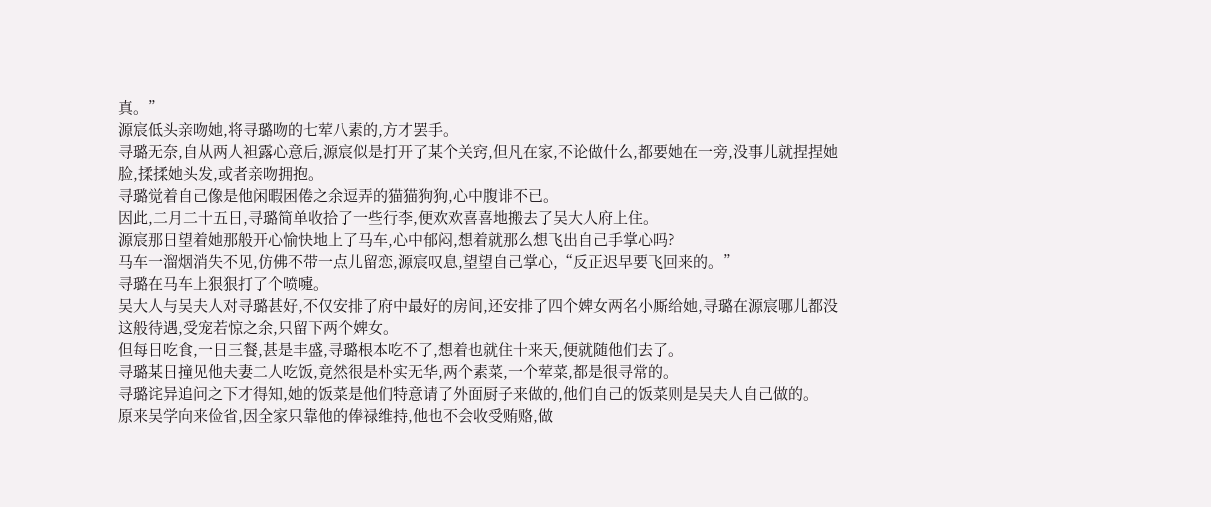真。”
源宸低头亲吻她,将寻璐吻的七荤八素的,方才罢手。
寻璐无奈,自从两人袒露心意后,源宸似是打开了某个关窍,但凡在家,不论做什么,都要她在一旁,没事儿就捏捏她脸,揉揉她头发,或者亲吻拥抱。
寻璐觉着自己像是他闲暇困倦之余逗弄的猫猫狗狗,心中腹诽不已。
因此,二月二十五日,寻璐简单收拾了一些行李,便欢欢喜喜地搬去了吴大人府上住。
源宸那日望着她那般开心愉快地上了马车,心中郁闷,想着就那么想飞出自己手掌心吗?
马车一溜烟消失不见,仿佛不带一点儿留恋,源宸叹息,望望自己掌心,“反正迟早要飞回来的。”
寻璐在马车上狠狠打了个喷嚏。
吴大人与吴夫人对寻璐甚好,不仅安排了府中最好的房间,还安排了四个婢女两名小厮给她,寻璐在源宸哪儿都没这般待遇,受宠若惊之余,只留下两个婢女。
但每日吃食,一日三餐,甚是丰盛,寻璐根本吃不了,想着也就住十来天,便就随他们去了。
寻璐某日撞见他夫妻二人吃饭,竟然很是朴实无华,两个素菜,一个荤菜,都是很寻常的。
寻璐诧异追问之下才得知,她的饭菜是他们特意请了外面厨子来做的,他们自己的饭菜则是吴夫人自己做的。
原来吴学向来俭省,因全家只靠他的俸禄维持,他也不会收受贿赂,做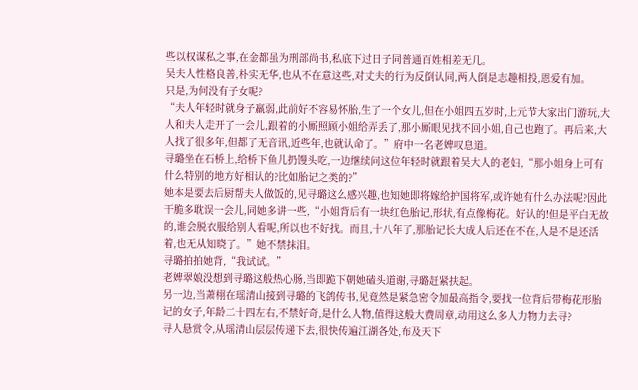些以权谋私之事,在金都虽为刑部尚书,私底下过日子同普通百姓相差无几。
吴夫人性格良善,朴实无华,也从不在意这些,对丈夫的行为反倒认同,两人倒是志趣相投,恩爱有加。
只是,为何没有子女呢?
“夫人年轻时就身子羸弱,此前好不容易怀胎,生了一个女儿,但在小姐四五岁时,上元节大家出门游玩,大人和夫人走开了一会儿,跟着的小厮照顾小姐给弄丢了,那小厮眼见找不回小姐,自己也跑了。再后来,大人找了很多年,但都了无音讯,近些年,也就认命了。”府中一名老婢叹息道。
寻璐坐在石桥上,给桥下鱼儿扔馒头吃,一边继续问这位年轻时就跟着吴大人的老妇,“那小姐身上可有什么特别的地方好相认的?比如胎记之类的?”
她本是要去后厨帮夫人做饭的,见寻璐这么感兴趣,也知她即将嫁给护国将军,或许她有什么办法呢?因此干脆多耽误一会儿,同她多讲一些,“小姐背后有一块红色胎记,形状,有点像梅花。好认的!但是平白无故的,谁会脱衣服给别人看呢,所以也不好找。而且,十八年了,那胎记长大成人后还在不在,人是不是还活着,也无从知晓了。”她不禁抹泪。
寻璐拍拍她背,“我试试。”
老婢翠娘没想到寻璐这般热心肠,当即跪下朝她磕头道谢,寻璐赶紧扶起。
另一边,当萧栩在瑶清山接到寻璐的飞鸽传书,见竟然是紧急密令加最高指令,要找一位背后带梅花形胎记的女子,年龄二十四左右,不禁好奇,是什么人物,值得这般大费周章,动用这么多人力物力去寻?
寻人悬赏令,从瑶清山层层传递下去,很快传遍江湖各处,布及天下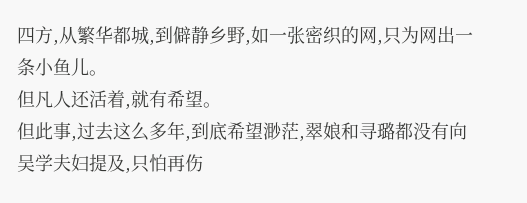四方,从繁华都城,到僻静乡野,如一张密织的网,只为网出一条小鱼儿。
但凡人还活着,就有希望。
但此事,过去这么多年,到底希望渺茫,翠娘和寻璐都没有向吴学夫妇提及,只怕再伤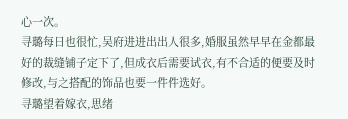心一次。
寻璐每日也很忙,吴府进进出出人很多,婚服虽然早早在金都最好的裁缝铺子定下了,但成衣后需要试衣,有不合适的便要及时修改,与之搭配的饰品也要一件件选好。
寻璐望着嫁衣,思绪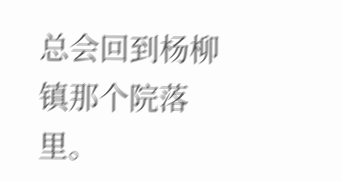总会回到杨柳镇那个院落里。